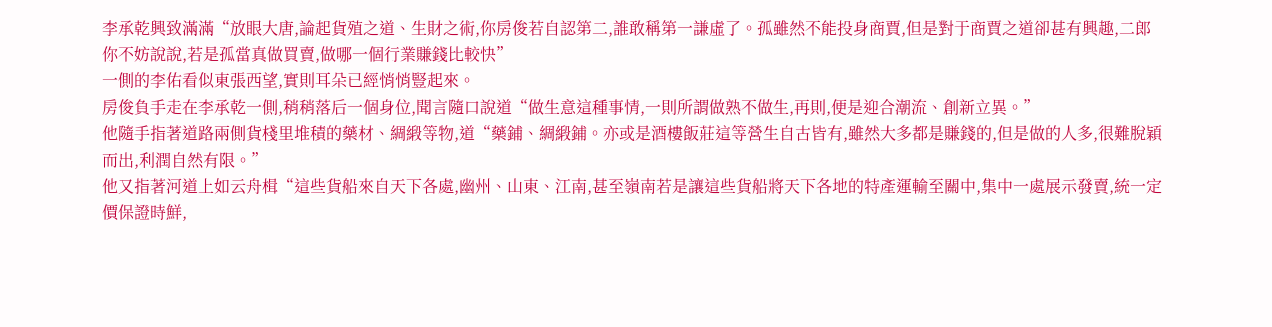李承乾興致滿滿“放眼大唐,論起貨殖之道、生財之術,你房俊若自認第二,誰敢稱第一謙虛了。孤雖然不能投身商賈,但是對于商賈之道卻甚有興趣,二郎你不妨說說,若是孤當真做買賣,做哪一個行業賺錢比較快”
一側的李佑看似東張西望,實則耳朵已經悄悄豎起來。
房俊負手走在李承乾一側,稍稍落后一個身位,聞言隨口說道“做生意這種事情,一則所謂做熟不做生,再則,便是迎合潮流、創新立異。”
他隨手指著道路兩側貨棧里堆積的藥材、綢緞等物,道“藥鋪、綢緞鋪。亦或是酒樓飯莊這等營生自古皆有,雖然大多都是賺錢的,但是做的人多,很難脫穎而出,利潤自然有限。”
他又指著河道上如云舟楫“這些貨船來自天下各處,幽州、山東、江南,甚至嶺南若是讓這些貨船將天下各地的特產運輸至關中,集中一處展示發賣,統一定價保證時鮮,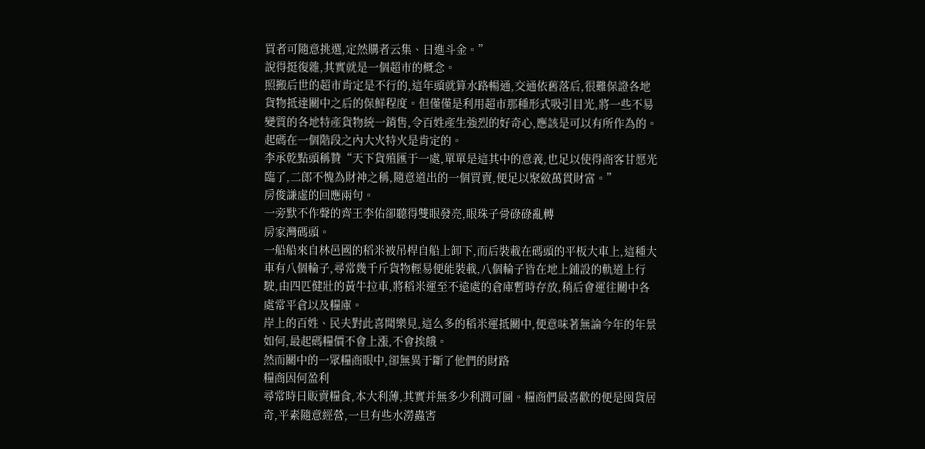買者可隨意挑選,定然購者云集、日進斗金。”
說得挺復雜,其實就是一個超市的概念。
照搬后世的超市肯定是不行的,這年頭就算水路暢通,交通依舊落后,很難保證各地貨物抵達關中之后的保鮮程度。但僅僅是利用超市那種形式吸引目光,將一些不易變質的各地特產貨物統一銷售,令百姓產生強烈的好奇心,應該是可以有所作為的。
起碼在一個階段之內大火特火是肯定的。
李承乾點頭稱贊“天下貨殖匯于一處,單單是這其中的意義,也足以使得商客甘愿光臨了,二郎不愧為財神之稱,隨意道出的一個買賣,便足以聚斂萬貫財富。”
房俊謙虛的回應兩句。
一旁默不作聲的齊王李佑卻聽得雙眼發亮,眼珠子骨碌碌亂轉
房家灣碼頭。
一船船來自林邑國的稻米被吊桿自船上卸下,而后裝載在碼頭的平板大車上,這種大車有八個輪子,尋常幾千斤貨物輕易便能裝載,八個輪子皆在地上鋪設的軌道上行駛,由四匹健壯的黃牛拉車,將稻米運至不遠處的倉庫暫時存放,稍后會運往關中各處常平倉以及糧庫。
岸上的百姓、民夫對此喜聞樂見,這么多的稻米運抵關中,便意味著無論今年的年景如何,最起碼糧價不會上漲,不會挨餓。
然而關中的一眾糧商眼中,卻無異于斷了他們的財路
糧商因何盈利
尋常時日販賣糧食,本大利薄,其實并無多少利潤可圖。糧商們最喜歡的便是囤貨居奇,平素隨意經營,一旦有些水澇蟲害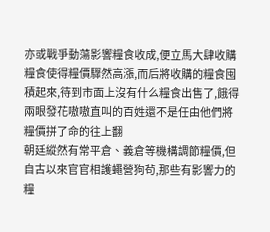亦或戰爭動蕩影響糧食收成,便立馬大肆收購糧食使得糧價驟然高漲,而后將收購的糧食囤積起來,待到市面上沒有什么糧食出售了,餓得兩眼發花嗷嗷直叫的百姓還不是任由他們將糧價拼了命的往上翻
朝廷縱然有常平倉、義倉等機構調節糧價,但自古以來官官相護蠅營狗茍,那些有影響力的糧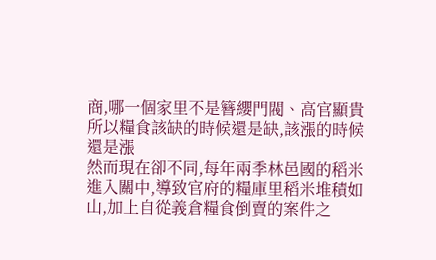商,哪一個家里不是簪纓門閥、高官顯貴
所以糧食該缺的時候還是缺,該漲的時候還是漲
然而現在卻不同,每年兩季林邑國的稻米進入關中,導致官府的糧庫里稻米堆積如山,加上自從義倉糧食倒賣的案件之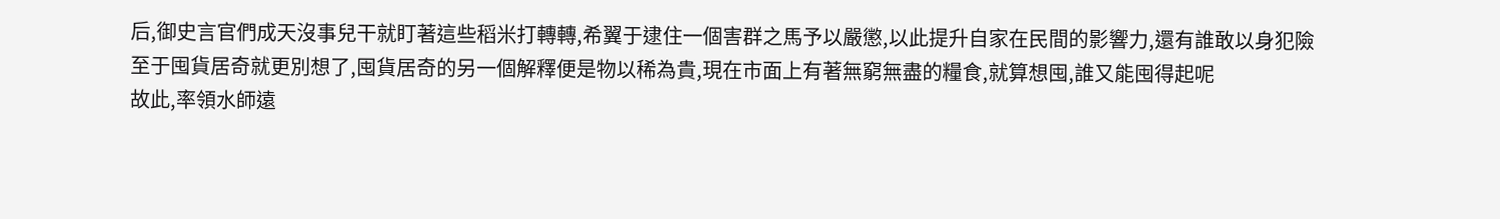后,御史言官們成天沒事兒干就盯著這些稻米打轉轉,希翼于逮住一個害群之馬予以嚴懲,以此提升自家在民間的影響力,還有誰敢以身犯險
至于囤貨居奇就更別想了,囤貨居奇的另一個解釋便是物以稀為貴,現在市面上有著無窮無盡的糧食,就算想囤,誰又能囤得起呢
故此,率領水師遠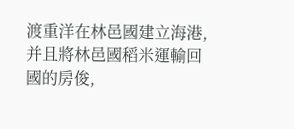渡重洋在林邑國建立海港,并且將林邑國稻米運輸回國的房俊,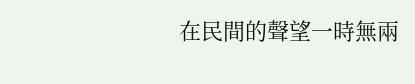在民間的聲望一時無兩